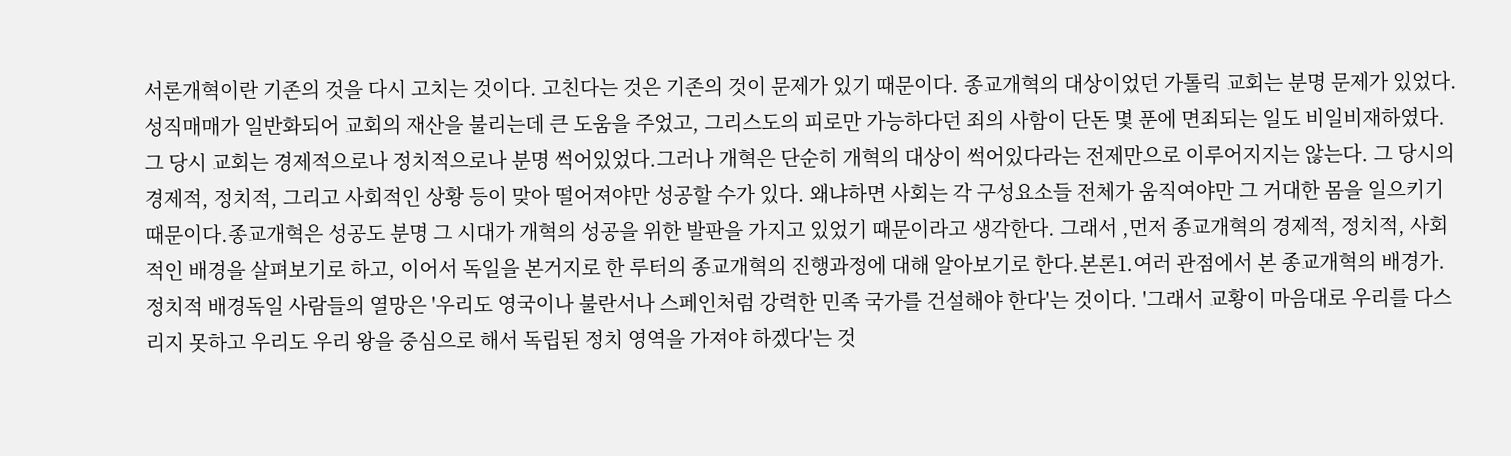서론개혁이란 기존의 것을 다시 고치는 것이다. 고친다는 것은 기존의 것이 문제가 있기 때문이다. 종교개혁의 대상이었던 가톨릭 교회는 분명 문제가 있었다. 성직매매가 일반화되어 교회의 재산을 불리는데 큰 도움을 주었고, 그리스도의 피로만 가능하다던 죄의 사함이 단돈 몇 푼에 면죄되는 일도 비일비재하였다. 그 당시 교회는 경제적으로나 정치적으로나 분명 썩어있었다.그러나 개혁은 단순히 개혁의 대상이 썩어있다라는 전제만으로 이루어지지는 않는다. 그 당시의 경제적, 정치적, 그리고 사회적인 상황 등이 맞아 떨어져야만 성공할 수가 있다. 왜냐하면 사회는 각 구성요소들 전체가 움직여야만 그 거대한 몸을 일으키기 때문이다.종교개혁은 성공도 분명 그 시대가 개혁의 성공을 위한 발판을 가지고 있었기 때문이라고 생각한다. 그래서 ,먼저 종교개혁의 경제적, 정치적, 사회적인 배경을 살펴보기로 하고, 이어서 독일을 본거지로 한 루터의 종교개혁의 진행과정에 대해 알아보기로 한다.본론1.여러 관점에서 본 종교개혁의 배경가. 정치적 배경독일 사람들의 열망은 '우리도 영국이나 불란서나 스페인처럼 강력한 민족 국가를 건설해야 한다'는 것이다. '그래서 교황이 마음대로 우리를 다스리지 못하고 우리도 우리 왕을 중심으로 해서 독립된 정치 영역을 가져야 하겠다'는 것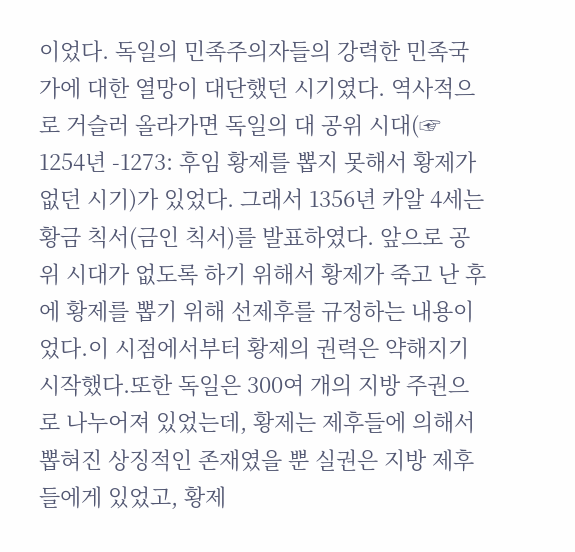이었다. 독일의 민족주의자들의 강력한 민족국가에 대한 열망이 대단했던 시기였다. 역사적으로 거슬러 올라가면 독일의 대 공위 시대(☞ 1254년 -1273: 후임 황제를 뽑지 못해서 황제가 없던 시기)가 있었다. 그래서 1356년 카알 4세는 황금 칙서(금인 칙서)를 발표하였다. 앞으로 공위 시대가 없도록 하기 위해서 황제가 죽고 난 후에 황제를 뽑기 위해 선제후를 규정하는 내용이었다.이 시점에서부터 황제의 권력은 약해지기 시작했다.또한 독일은 300여 개의 지방 주권으로 나누어져 있었는데, 황제는 제후들에 의해서 뽑혀진 상징적인 존재였을 뿐 실권은 지방 제후들에게 있었고, 황제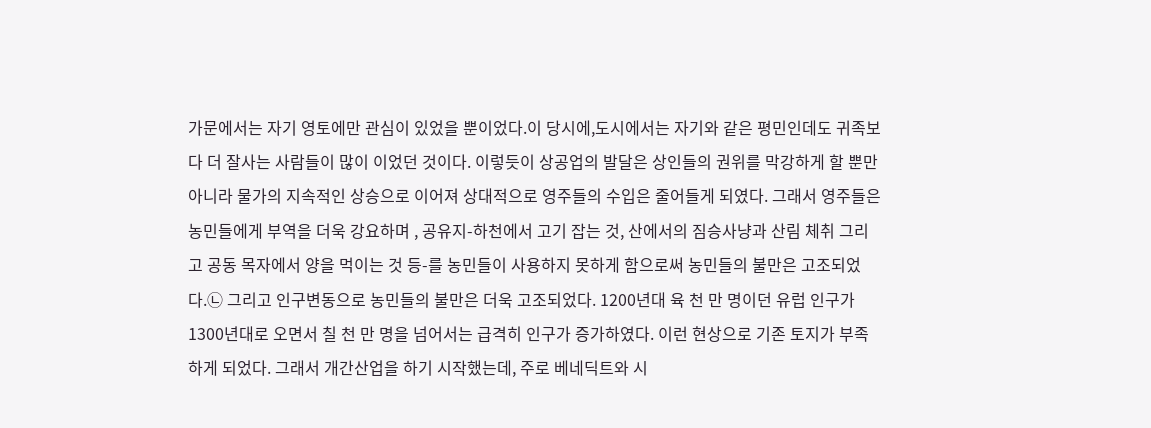가문에서는 자기 영토에만 관심이 있었을 뿐이었다.이 당시에,도시에서는 자기와 같은 평민인데도 귀족보다 더 잘사는 사람들이 많이 이었던 것이다. 이렇듯이 상공업의 발달은 상인들의 권위를 막강하게 할 뿐만 아니라 물가의 지속적인 상승으로 이어져 상대적으로 영주들의 수입은 줄어들게 되였다. 그래서 영주들은 농민들에게 부역을 더욱 강요하며 , 공유지-하천에서 고기 잡는 것, 산에서의 짐승사냥과 산림 체취 그리고 공동 목자에서 양을 먹이는 것 등-를 농민들이 사용하지 못하게 함으로써 농민들의 불만은 고조되었다.㉡ 그리고 인구변동으로 농민들의 불만은 더욱 고조되었다. 1200년대 육 천 만 명이던 유럽 인구가 1300년대로 오면서 칠 천 만 명을 넘어서는 급격히 인구가 증가하였다. 이런 현상으로 기존 토지가 부족하게 되었다. 그래서 개간산업을 하기 시작했는데, 주로 베네딕트와 시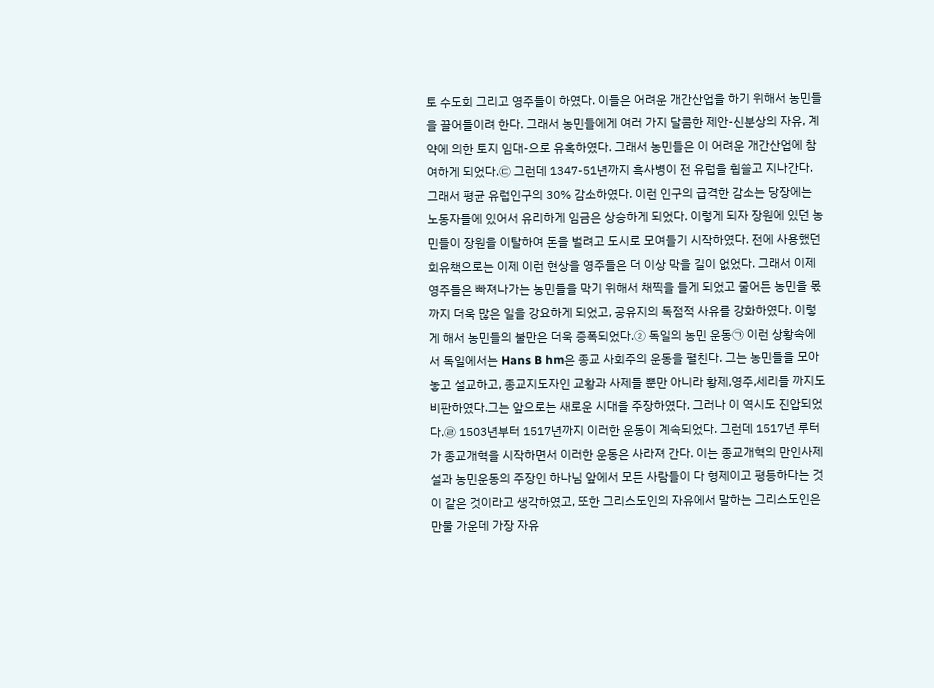토 수도회 그리고 영주들이 하였다. 이들은 어려운 개간산업을 하기 위해서 농민들을 끌어들이려 한다. 그래서 농민들에게 여러 가지 달콤한 제안-신분상의 자유, 계약에 의한 토지 임대-으로 유혹하였다. 그래서 농민들은 이 어려운 개간산업에 참여하게 되었다.㉢ 그런데 1347-51년까지 흑사병이 전 유럽을 휩쓸고 지나간다. 그래서 평균 유럽인구의 30% 감소하였다. 이런 인구의 급격한 감소는 당장에는 노동자들에 있어서 유리하게 임금은 상승하게 되었다. 이렇게 되자 장원에 있던 농민들이 장원을 이탈하여 돈을 벌려고 도시로 모여들기 시작하였다. 전에 사용했던 회유책으로는 이제 이런 현상을 영주들은 더 이상 막을 길이 없었다. 그래서 이제 영주들은 빠져나가는 농민들을 막기 위해서 채찍을 들게 되었고 줄어든 농민을 몫까지 더욱 많은 일을 강요하게 되었고, 공유지의 독점적 사유를 강화하였다. 이렇게 해서 농민들의 불만은 더욱 증폭되었다.② 독일의 농민 운동㉠ 이런 상황속에서 독일에서는 Hans B hm은 종교 사회주의 운동을 펼친다. 그는 농민들을 모아놓고 설교하고, 종교지도자인 교황과 사제들 뿐만 아니라 황제,영주,세리들 까지도 비판하였다.그는 앞으로는 새로운 시대을 주장하였다. 그러나 이 역시도 진압되었다.㉣ 1503년부터 1517년까지 이러한 운동이 계속되었다. 그런데 1517년 루터가 종교개혁을 시작하면서 이러한 운동은 사라져 간다. 이는 종교개혁의 만인사제설과 농민운동의 주장인 하나님 앞에서 모든 사람들이 다 형제이고 평등하다는 것이 같은 것이라고 생각하였고, 또한 그리스도인의 자유에서 말하는 그리스도인은 만물 가운데 가장 자유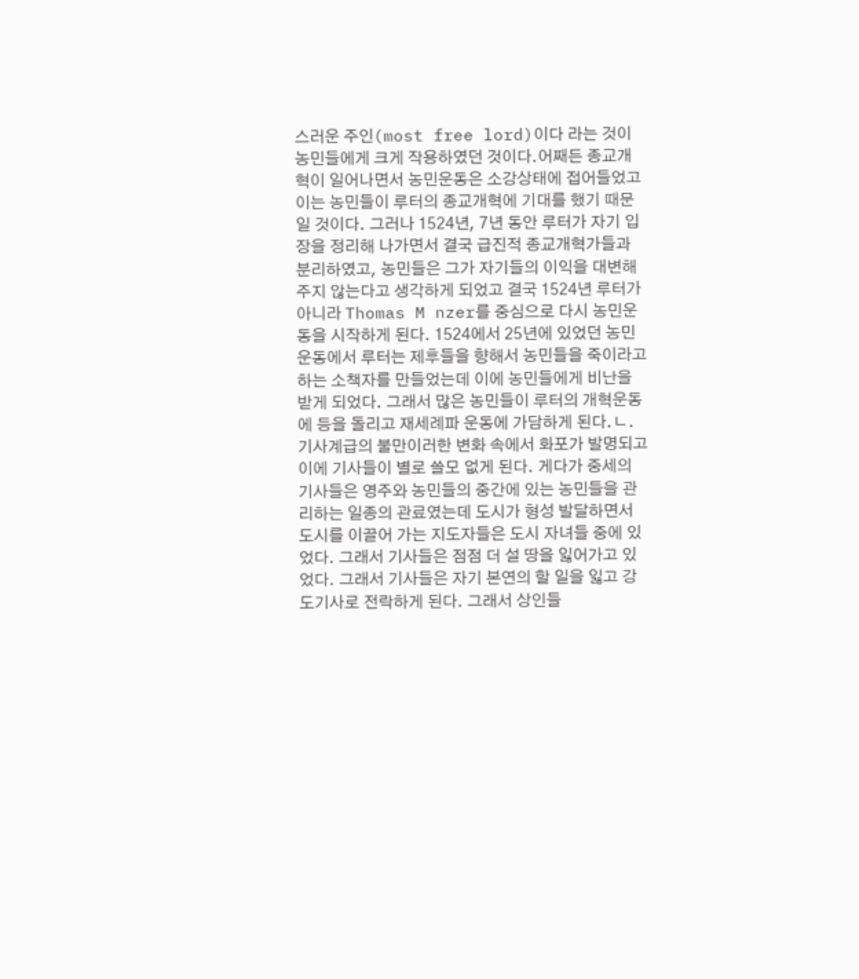스러운 주인(most free lord)이다 라는 것이 농민들에게 크게 작용하였던 것이다.어째든 종교개혁이 일어나면서 농민운동은 소강상태에 접어들었고 이는 농민들이 루터의 종교개혁에 기대를 했기 때문일 것이다. 그러나 1524년, 7년 동안 루터가 자기 입장을 정리해 나가면서 결국 급진적 종교개혁가들과 분리하였고, 농민들은 그가 자기들의 이익을 대변해주지 않는다고 생각하게 되었고 결국 1524년 루터가 아니라 Thomas M nzer를 중심으로 다시 농민운동을 시작하게 된다. 1524에서 25년에 있었던 농민운동에서 루터는 제후들을 향해서 농민들을 죽이라고 하는 소책자를 만들었는데 이에 농민들에게 비난을 받게 되었다. 그래서 많은 농민들이 루터의 개혁운동에 등을 돌리고 재세례파 운동에 가담하게 된다.ㄴ. 기사계급의 불만이러한 변화 속에서 화포가 발명되고 이에 기사들이 별로 쓸모 없게 된다. 게다가 중세의 기사들은 영주와 농민들의 중간에 있는 농민들을 관리하는 일종의 관료였는데 도시가 형성 발달하면서 도시를 이끌어 가는 지도자들은 도시 자녀들 중에 있었다. 그래서 기사들은 점점 더 설 땅을 잃어가고 있었다. 그래서 기사들은 자기 본연의 할 일을 잃고 강도기사로 전락하게 된다. 그래서 상인들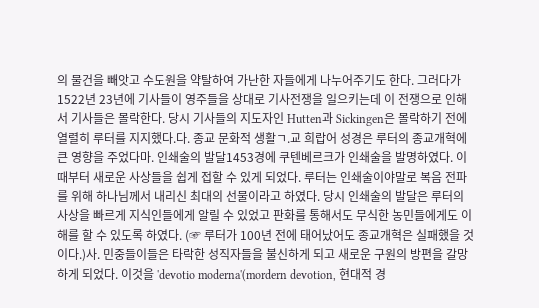의 물건을 빼앗고 수도원을 약탈하여 가난한 자들에게 나누어주기도 한다. 그러다가 1522년 23년에 기사들이 영주들을 상대로 기사전쟁을 일으키는데 이 전쟁으로 인해서 기사들은 몰락한다. 당시 기사들의 지도자인 Hutten과 Sickingen은 몰락하기 전에 열렬히 루터를 지지했다.다. 종교 문화적 생활ㄱ.교 희랍어 성경은 루터의 종교개혁에 큰 영향을 주었다마. 인쇄술의 발달1453경에 쿠텐베르크가 인쇄술을 발명하였다. 이때부터 새로운 사상들을 쉽게 접할 수 있게 되었다. 루터는 인쇄술이야말로 복음 전파를 위해 하나님께서 내리신 최대의 선물이라고 하였다. 당시 인쇄술의 발달은 루터의 사상을 빠르게 지식인들에게 알릴 수 있었고 판화를 통해서도 무식한 농민들에게도 이해를 할 수 있도록 하였다. (☞ 루터가 100년 전에 태어났어도 종교개혁은 실패했을 것이다.)사. 민중들이들은 타락한 성직자들을 불신하게 되고 새로운 구원의 방편을 갈망하게 되었다. 이것을 'devotio moderna'(mordern devotion, 현대적 경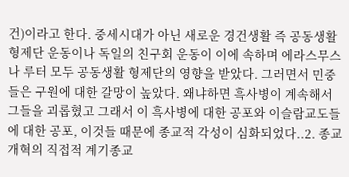건)이라고 한다. 중세시대가 아닌 새로운 경건생활 즉 공동생활 형제단 운동이나 독일의 친구회 운동이 이에 속하며 에라스무스나 루터 모두 공동생활 형제단의 영향을 받았다. 그러면서 민중들은 구원에 대한 갈망이 높았다. 왜냐하면 흑사병이 계속해서 그들을 괴롭혔고 그래서 이 흑사병에 대한 공포와 이슬람교도들에 대한 공포, 이것들 때문에 종교적 각성이 심화되었다..2. 종교개혁의 직접적 계기종교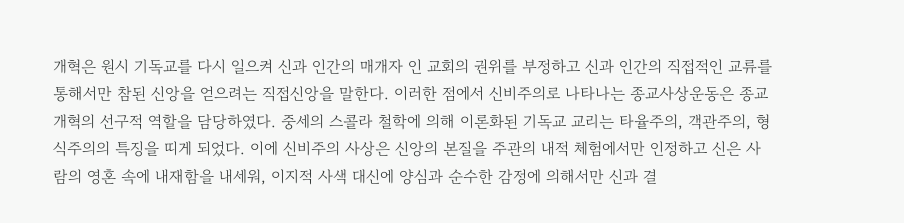개혁은 원시 기독교를 다시 일으켜 신과 인간의 매개자 인 교회의 권위를 부정하고 신과 인간의 직접적인 교류를 통해서만 참된 신앙을 얻으려는 직접신앙을 말한다. 이러한 점에서 신비주의로 나타나는 종교사상운동은 종교개혁의 선구적 역할을 담당하였다. 중세의 스콜라 철학에 의해 이론화된 기독교 교리는 타율주의, 객관주의, 형식주의의 특징을 띠게 되었다. 이에 신비주의 사상은 신앙의 본질을 주관의 내적 체험에서만 인정하고 신은 사람의 영혼 속에 내재함을 내세워, 이지적 사색 대신에 양심과 순수한 감정에 의해서만 신과 결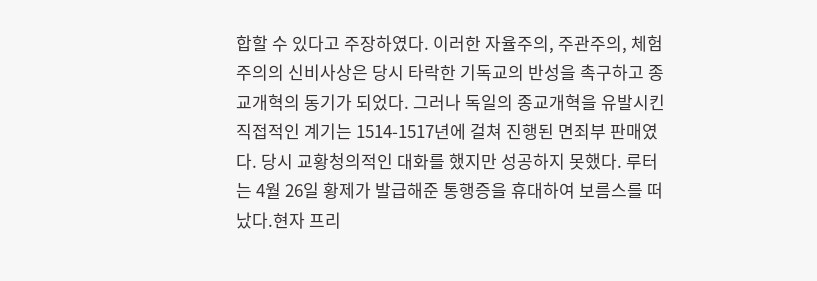합할 수 있다고 주장하였다. 이러한 자율주의, 주관주의, 체험주의의 신비사상은 당시 타락한 기독교의 반성을 촉구하고 종교개혁의 동기가 되었다. 그러나 독일의 종교개혁을 유발시킨 직접적인 계기는 1514-1517년에 걸쳐 진행된 면죄부 판매였다. 당시 교황청의적인 대화를 했지만 성공하지 못했다. 루터는 4월 26일 황제가 발급해준 통행증을 휴대하여 보름스를 떠났다.현자 프리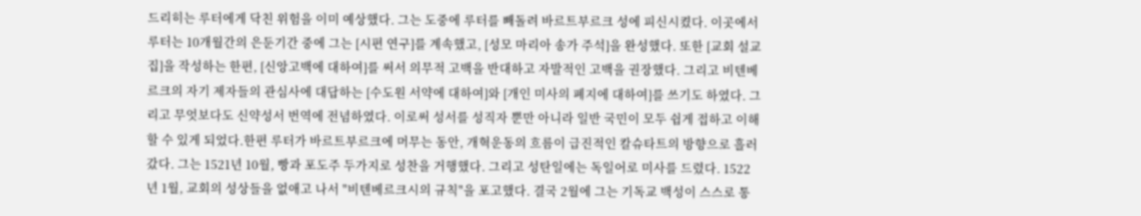드리히는 루터에게 닥친 위험을 이미 예상했다. 그는 도중에 루터를 빼돌려 바르트부르크 성에 피신시켰다. 이곳에서 루터는 10개월간의 은둔기간 중에 그는 [시편 연구]를 계속했고, [성모 마리아 송가 주석]을 완성했다. 또한 [교회 설교집]을 작성하는 한편, [신앙고백에 대하여]를 써서 의무적 고백을 반대하고 자발적인 고백을 권장했다. 그리고 비텐베르크의 자기 제자들의 관심사에 대답하는 [수도원 서약에 대하여]와 [개인 미사의 폐지에 대하여]를 쓰기도 하였다. 그리고 무엇보다도 신약성서 번역에 전념하였다. 이로써 성서를 성직자 뿐만 아니라 일반 국민이 모두 쉽게 접하고 이해할 수 있게 되었다.한편 루터가 바르트부르크에 머무는 동안, 개혁운동의 흐름이 급진적인 칼슈타트의 방향으로 흘러갔다. 그는 1521년 10월, 빵과 포도주 두가지로 성찬을 거행했다. 그리고 성탄일에는 독일어로 미사를 드렸다. 1522년 1월, 교회의 성상들을 없애고 나서 "비텐베르크시의 규칙"을 포고했다. 결국 2월에 그는 기독교 백성이 스스로 통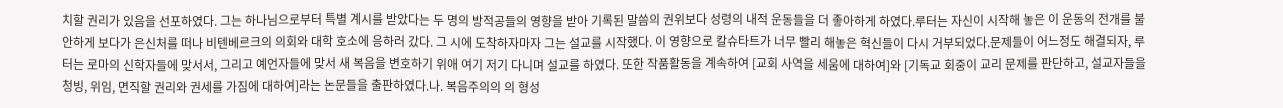치할 권리가 있음을 선포하였다. 그는 하나님으로부터 특별 계시를 받았다는 두 명의 방적공들의 영향을 받아 기록된 말씀의 권위보다 성령의 내적 운동들을 더 좋아하게 하였다.루터는 자신이 시작해 놓은 이 운동의 전개를 불안하게 보다가 은신처를 떠나 비텐베르크의 의회와 대학 호소에 응하러 갔다. 그 시에 도착하자마자 그는 설교를 시작했다. 이 영향으로 칼슈타트가 너무 빨리 해놓은 혁신들이 다시 거부되었다.문제들이 어느정도 해결되자, 루터는 로마의 신학자들에 맞서서, 그리고 예언자들에 맞서 새 복음을 변호하기 위애 여기 저기 다니며 설교를 하였다. 또한 작품활동을 계속하여 [교회 사역을 세움에 대하여]와 [기독교 회중이 교리 문제를 판단하고, 설교자들을 청빙, 위임, 면직할 권리와 권세를 가짐에 대하여]라는 논문들을 출판하였다.나. 복음주의의 의 형성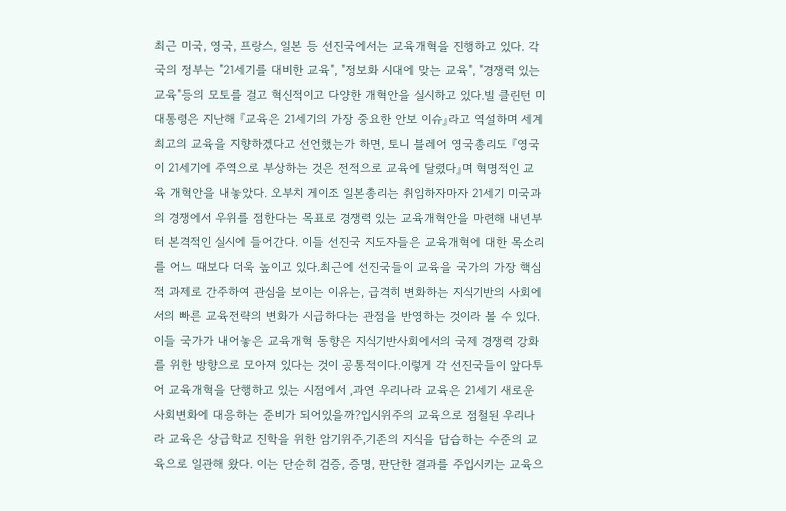최근 미국, 영국, 프랑스, 일본 등 선진국에서는 교육개혁을 진행하고 있다. 각국의 정부는 "21세기를 대비한 교육", "정보화 시대에 맞는 교육", "경쟁력 있는 교육"등의 모토를 걸고 혁신적이고 다양한 개혁안을 실시하고 있다.빌 클린턴 미대통령은 지난해 『교육은 21세기의 가장 중요한 안보 이슈』라고 역설하며 세계 최고의 교육을 지향하겠다고 선언했는가 하면, 토니 블레어 영국총리도 『영국이 21세기에 주역으로 부상하는 것은 전적으로 교육에 달렸다』며 혁명적인 교육 개혁안을 내놓았다. 오부치 게이조 일본총리는 취임하자마자 21세기 미국과의 경쟁에서 우위를 점한다는 목표로 경쟁력 있는 교육개혁안을 마련해 내년부터 본격적인 실시에 들어간다. 이들 선진국 지도자들은 교육개혁에 대한 목소리를 어느 때보다 더욱 높이고 있다.최근에 선진국들이 교육을 국가의 가장 핵심적 과제로 간주하여 관심을 보이는 이유는, 급격히 변화하는 지식기반의 사회에서의 빠른 교육전략의 변화가 시급하다는 관점을 반영하는 것이라 볼 수 있다.이들 국가가 내어놓은 교육개혁 동향은 지식기반사회에서의 국제 경쟁력 강화를 위한 방향으로 모아져 있다는 것이 공통적이다.이렇게 각 선진국들이 앞다투어 교육개혁을 단행하고 있는 시점에서 ,과연 우리나라 교육은 21세기 새로운 사회변화에 대응하는 준비가 되어있을까?입시위주의 교육으로 점철된 우리나라 교육은 상급학교 진학을 위한 암기위주,기존의 지식을 답습하는 수준의 교육으로 일관해 왔다. 이는 단순히 검증, 증명, 판단한 결과를 주입시키는 교육으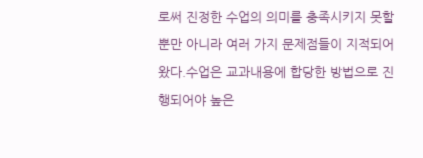로써 진정한 수업의 의미를 충족시키지 못할 뿐만 아니라 여러 가지 문제점들이 지적되어 왔다.수업은 교과내용에 합당한 방법으로 진행되어야 높은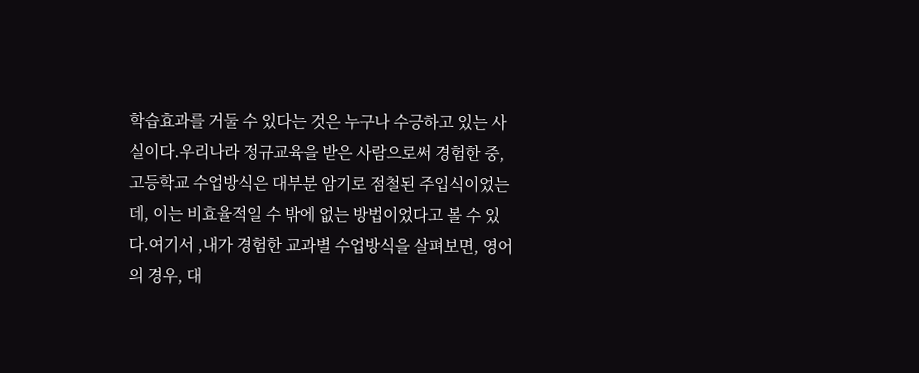학습효과를 거둘 수 있다는 것은 누구나 수긍하고 있는 사실이다.우리나라 정규교육을 받은 사람으로써 경험한 중,고등학교 수업방식은 대부분 암기로 점철된 주입식이었는데, 이는 비효율적일 수 밖에 없는 방법이었다고 볼 수 있다.여기서 ,내가 경험한 교과별 수업방식을 살펴보면, 영어의 경우, 대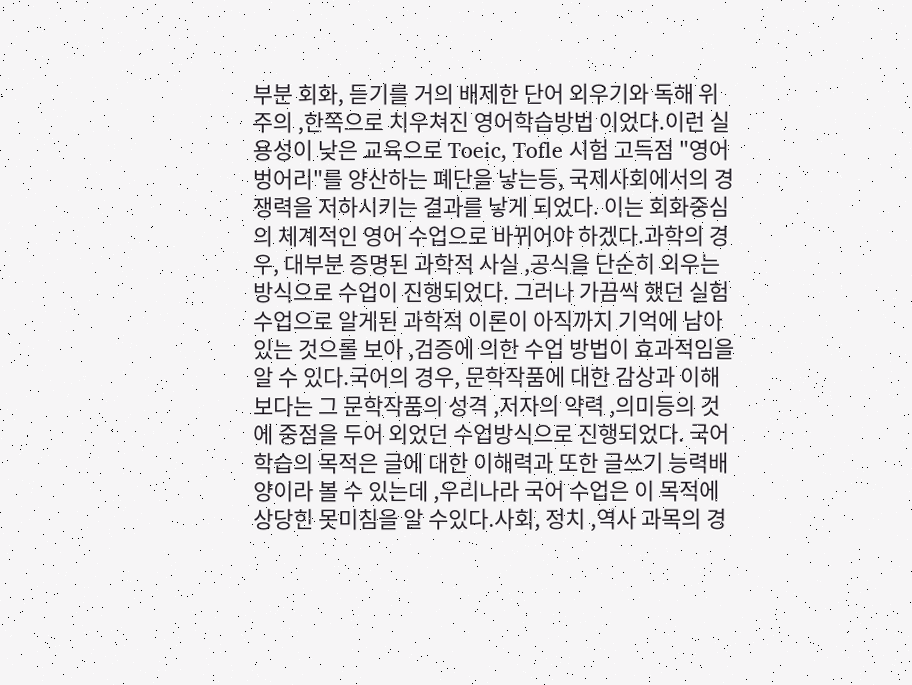부분 회화, 듣기를 거의 배제한 단어 외우기와 독해 위주의 ,한쪽으로 치우쳐진 영어학습방법 이었다.이런 실용성이 낮은 교육으로 Toeic, Tofle 시험 고득점 "영어 벙어리"를 양산하는 폐단을 낳는등, 국제사회에서의 경쟁력을 저하시키는 결과를 낳게 되었다. 이는 회화중심의 체계적인 영어 수업으로 바뀌어야 하겠다.과학의 경우, 대부분 증명된 과학적 사실 ,공식을 단순히 외우는 방식으로 수업이 진행되었다. 그러나 가끔씩 했던 실험수업으로 알게된 과학적 이론이 아직까지 기억에 남아있는 것으롤 보아 ,검증에 의한 수업 방법이 효과적임을 알 수 있다.국어의 경우, 문학작품에 대한 감상과 이해보다는 그 문학작품의 성격 ,저자의 약력 ,의미등의 것에 중점을 두어 외었던 수업방식으로 진행되었다. 국어학습의 목적은 글에 대한 이해력과 또한 글쓰기 능력배양이라 볼 수 있는데 ,우리나라 국어 수업은 이 목적에 상당힌 못미침을 알 수있다.사회, 정치 ,역사 과목의 경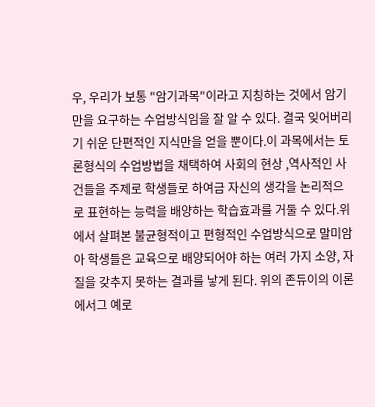우, 우리가 보통 "암기과목"이라고 지칭하는 것에서 암기만을 요구하는 수업방식임을 잘 알 수 있다. 결국 잊어버리기 쉬운 단편적인 지식만을 얻을 뿐이다.이 과목에서는 토론형식의 수업방법을 채택하여 사회의 현상 ,역사적인 사건들을 주제로 학생들로 하여금 자신의 생각을 논리적으로 표현하는 능력을 배양하는 학습효과를 거둘 수 있다.위에서 살펴본 불균형적이고 편형적인 수업방식으로 말미암아 학생들은 교육으로 배양되어야 하는 여러 가지 소양, 자질을 갖추지 못하는 결과를 낳게 된다. 위의 존듀이의 이론에서그 예로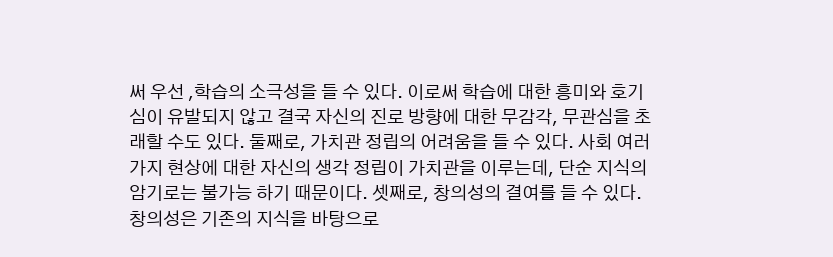써 우선 ,학습의 소극성을 들 수 있다. 이로써 학습에 대한 흥미와 호기심이 유발되지 않고 결국 자신의 진로 방향에 대한 무감각, 무관심을 초래할 수도 있다. 둘째로, 가치관 정립의 어려움을 들 수 있다. 사회 여러 가지 현상에 대한 자신의 생각 정립이 가치관을 이루는데, 단순 지식의 암기로는 불가능 하기 때문이다. 셋째로, 창의성의 결여를 들 수 있다. 창의성은 기존의 지식을 바탕으로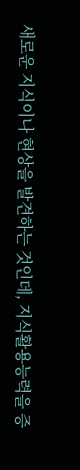새로운 지식이나 현상을 발견하는 것인데, 지식활용능력을 증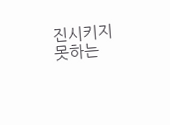진시키지 못하는